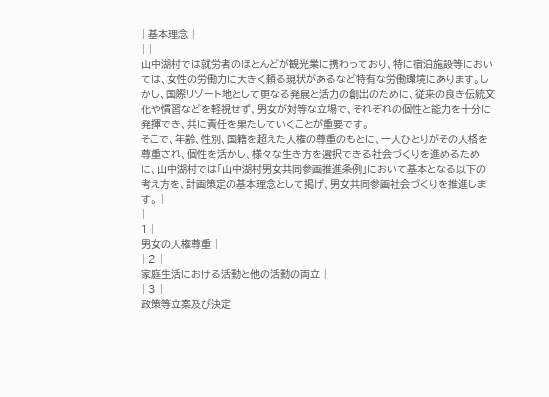| 基本理念 |
| |
山中湖村では就労者のほとんどが観光業に携わっており、特に宿泊施設等においては、女性の労働力に大きく頼る現状があるなど特有な労働環境にあります。しかし、国際リゾート地として更なる発展と活力の創出のために、従来の良き伝統文化や慣習などを軽視せず、男女が対等な立場で、それぞれの個性と能力を十分に発揮でき、共に責任を果たしていくことが重要です。
そこで、年齢、性別、国籍を超えた人権の尊重のもとに、一人ひとりがその人格を尊重され、個性を活かし、様々な生き方を選択できる社会づくりを進めるために、山中湖村では「山中湖村男女共同参画推進条例」において基本となる以下の考え方を、計画策定の基本理念として掲げ、男女共同参画社会づくりを推進します。 |
|
1 |
男女の人権尊重 |
| 2 |
家庭生活における活動と他の活動の両立 |
| 3 |
政策等立案及び決定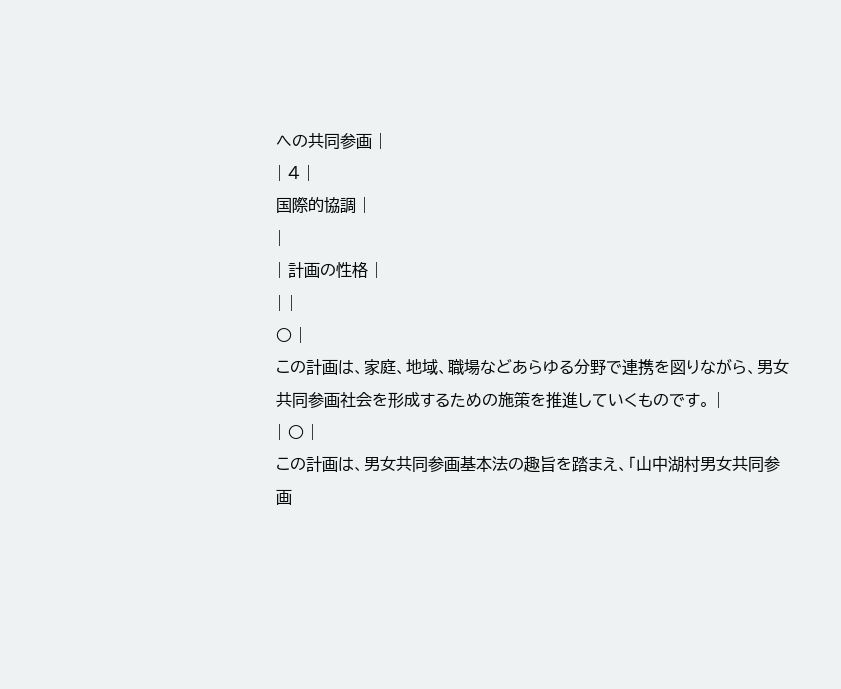への共同参画 |
| 4 |
国際的協調 |
|
| 計画の性格 |
| |
○ |
この計画は、家庭、地域、職場などあらゆる分野で連携を図りながら、男女共同参画社会を形成するための施策を推進していくものです。 |
| ○ |
この計画は、男女共同参画基本法の趣旨を踏まえ、「山中湖村男女共同参画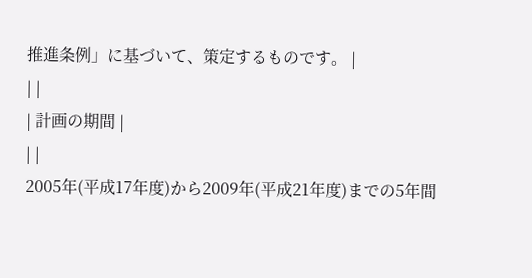推進条例」に基づいて、策定するものです。 |
| |
| 計画の期間 |
| |
2005年(平成17年度)から2009年(平成21年度)までの5年間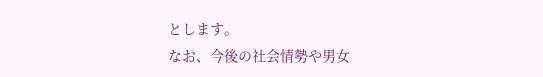とします。
なお、今後の社会情勢や男女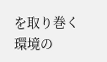を取り巻く環境の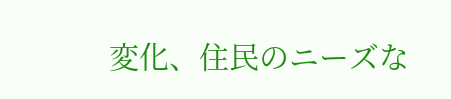変化、住民のニーズな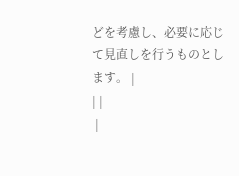どを考慮し、必要に応じて見直しを行うものとします。 |
| |
 |